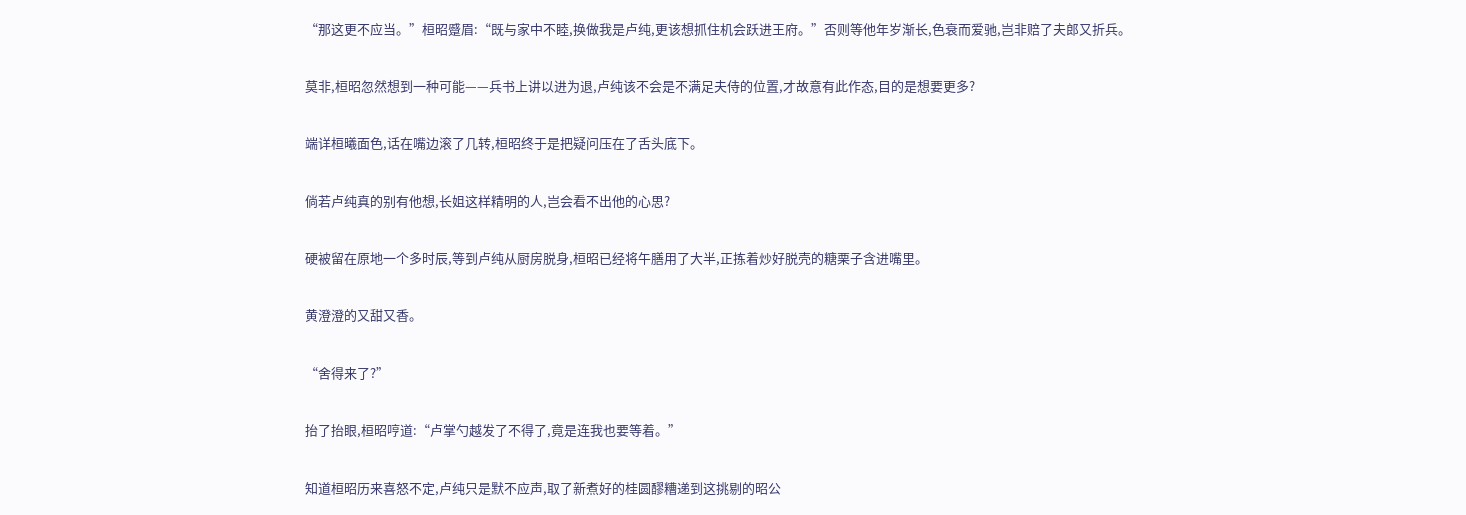“那这更不应当。”桓昭蹙眉:“既与家中不睦,换做我是卢纯,更该想抓住机会跃进王府。”否则等他年岁渐长,色衰而爱驰,岂非赔了夫郎又折兵。

莫非,桓昭忽然想到一种可能——兵书上讲以进为退,卢纯该不会是不满足夫侍的位置,才故意有此作态,目的是想要更多?

端详桓曦面色,话在嘴边滚了几转,桓昭终于是把疑问压在了舌头底下。

倘若卢纯真的别有他想,长姐这样精明的人,岂会看不出他的心思?

硬被留在原地一个多时辰,等到卢纯从厨房脱身,桓昭已经将午膳用了大半,正拣着炒好脱壳的糖栗子含进嘴里。

黄澄澄的又甜又香。

“舍得来了?”

抬了抬眼,桓昭哼道:“卢掌勺越发了不得了,竟是连我也要等着。”

知道桓昭历来喜怒不定,卢纯只是默不应声,取了新煮好的桂圆醪糟递到这挑剔的昭公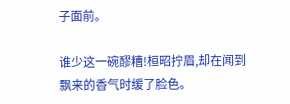子面前。

谁少这一碗醪糟!桓昭拧眉,却在闻到飘来的香气时缓了脸色。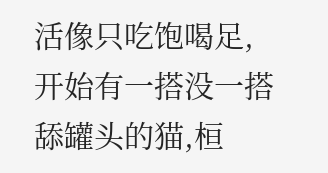活像只吃饱喝足,开始有一搭没一搭舔罐头的猫,桓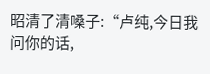昭清了清嗓子:“卢纯,今日我问你的话,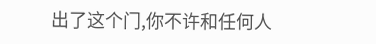出了这个门,你不许和任何人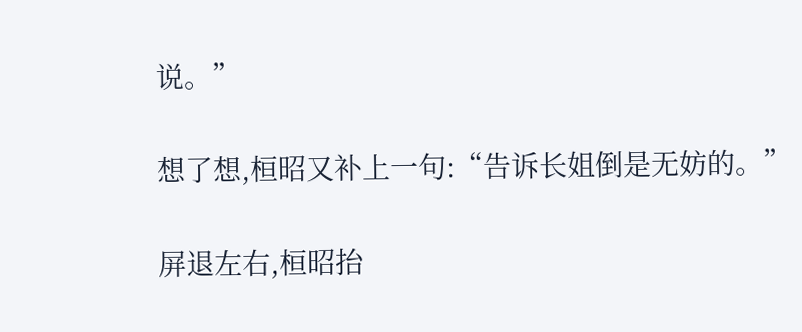说。”

想了想,桓昭又补上一句:“告诉长姐倒是无妨的。”

屏退左右,桓昭抬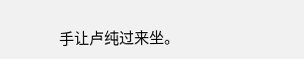手让卢纯过来坐。